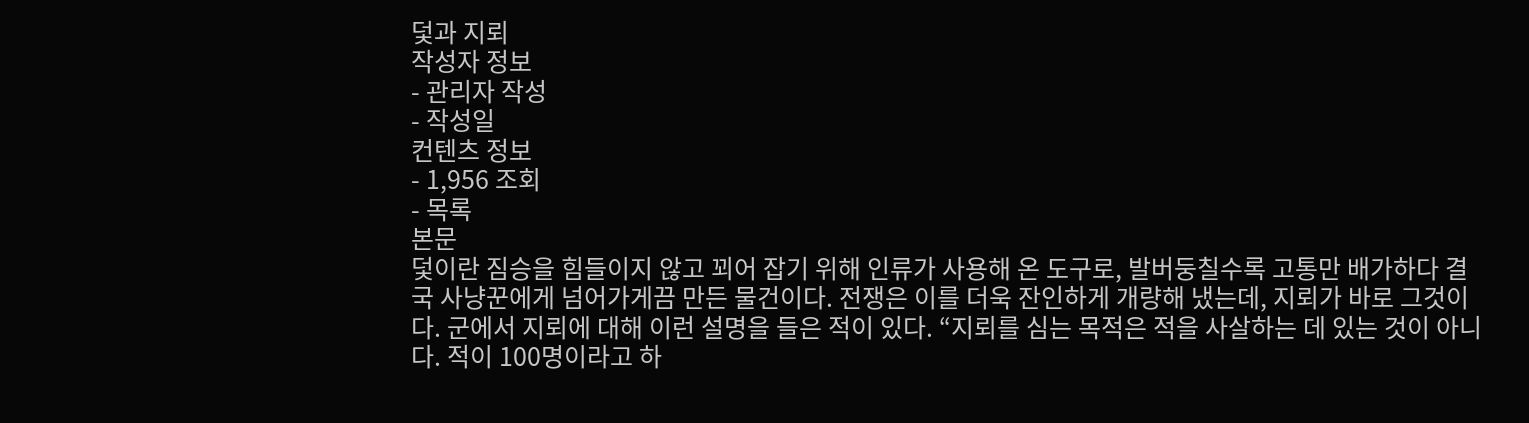덫과 지뢰
작성자 정보
- 관리자 작성
- 작성일
컨텐츠 정보
- 1,956 조회
- 목록
본문
덫이란 짐승을 힘들이지 않고 꾀어 잡기 위해 인류가 사용해 온 도구로, 발버둥칠수록 고통만 배가하다 결국 사냥꾼에게 넘어가게끔 만든 물건이다. 전쟁은 이를 더욱 잔인하게 개량해 냈는데, 지뢰가 바로 그것이다. 군에서 지뢰에 대해 이런 설명을 들은 적이 있다. “지뢰를 심는 목적은 적을 사살하는 데 있는 것이 아니다. 적이 100명이라고 하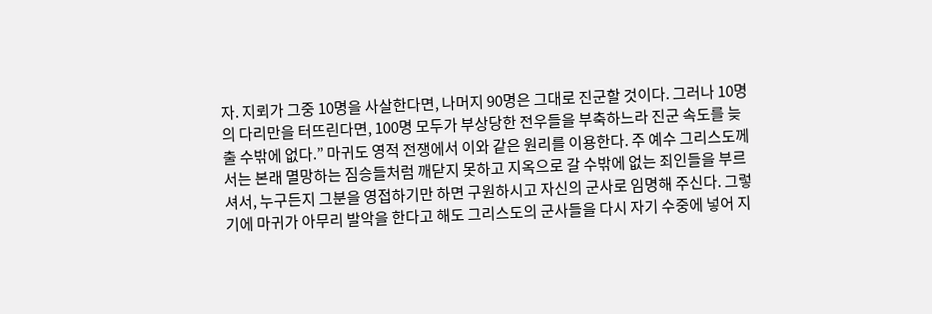자. 지뢰가 그중 10명을 사살한다면, 나머지 90명은 그대로 진군할 것이다. 그러나 10명의 다리만을 터뜨린다면, 100명 모두가 부상당한 전우들을 부축하느라 진군 속도를 늦출 수밖에 없다.” 마귀도 영적 전쟁에서 이와 같은 원리를 이용한다. 주 예수 그리스도께서는 본래 멸망하는 짐승들처럼 깨닫지 못하고 지옥으로 갈 수밖에 없는 죄인들을 부르셔서, 누구든지 그분을 영접하기만 하면 구원하시고 자신의 군사로 임명해 주신다. 그렇기에 마귀가 아무리 발악을 한다고 해도 그리스도의 군사들을 다시 자기 수중에 넣어 지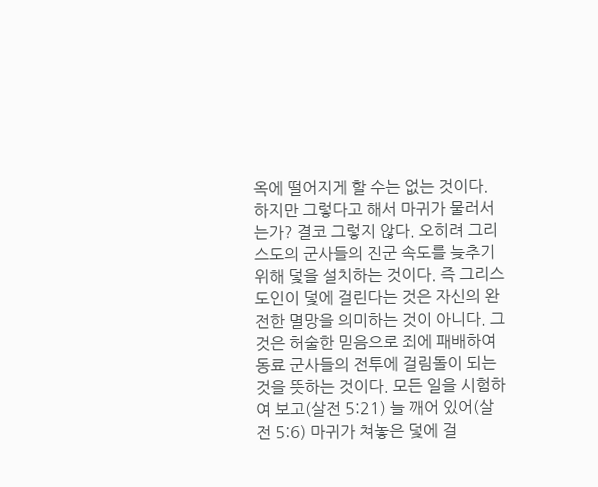옥에 떨어지게 할 수는 없는 것이다. 하지만 그렇다고 해서 마귀가 물러서는가? 결코 그렇지 않다. 오히려 그리스도의 군사들의 진군 속도를 늦추기 위해 덫을 설치하는 것이다. 즉 그리스도인이 덫에 걸린다는 것은 자신의 완전한 멸망을 의미하는 것이 아니다. 그것은 허술한 믿음으로 죄에 패배하여 동료 군사들의 전투에 걸림돌이 되는 것을 뜻하는 것이다. 모든 일을 시험하여 보고(살전 5:21) 늘 깨어 있어(살전 5:6) 마귀가 쳐놓은 덫에 걸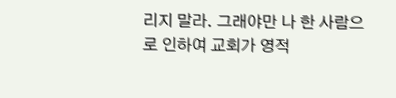리지 말라. 그래야만 나 한 사람으로 인하여 교회가 영적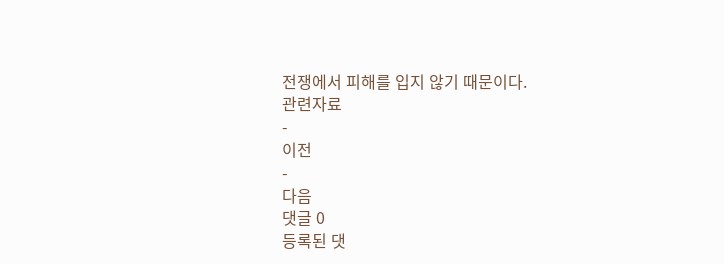전쟁에서 피해를 입지 않기 때문이다.
관련자료
-
이전
-
다음
댓글 0
등록된 댓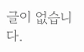글이 없습니다.